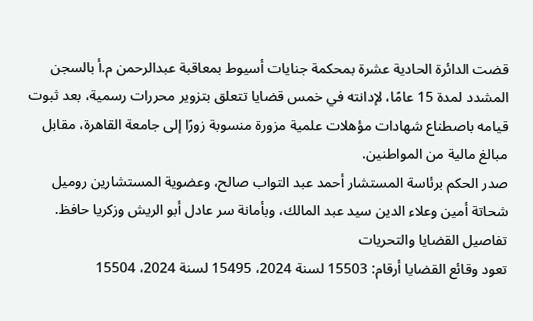قضت الدائرة الحادية عشرة بمحكمة جنايات أسيوط بمعاقبة عبدالرحمن م.أ بالسجن المشدد لمدة 15 عامًا، لإدانته في خمس قضايا تتعلق بتزوير محررات رسمية، بعد ثبوت قيامه باصطناع شهادات مؤهلات علمية مزورة منسوبة زورًا إلى جامعة القاهرة، مقابل مبالغ مالية من المواطنين.
صدر الحكم برئاسة المستشار أحمد عبد التواب صالح، وعضوية المستشارين روميل شحاتة أمين وعلاء الدين سيد عبد المالك، وبأمانة سر عادل أبو الريش وزكريا حافظ.
تفاصيل القضايا والتحريات
تعود وقائع القضايا أرقام: 15503 لسنة 2024، 15495 لسنة 2024، 15504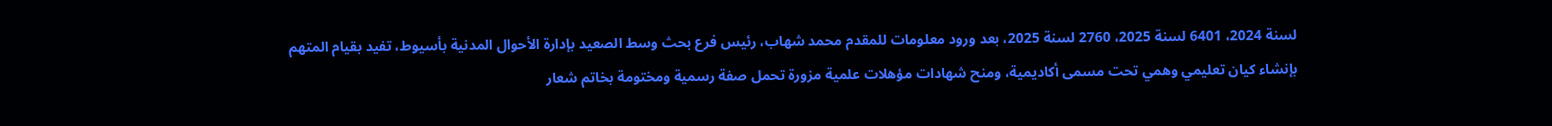لسنة 2024، 6401 لسنة 2025، 2760 لسنة 2025، بعد ورود معلومات للمقدم محمد شهاب، رئيس فرع بحث وسط الصعيد بإدارة الأحوال المدنية بأسيوط، تفيد بقيام المتهم بإنشاء كيان تعليمي وهمي تحت مسمى أكاديمية، ومنح شهادات مؤهلات علمية مزورة تحمل صفة رسمية ومختومة بخاتم شعار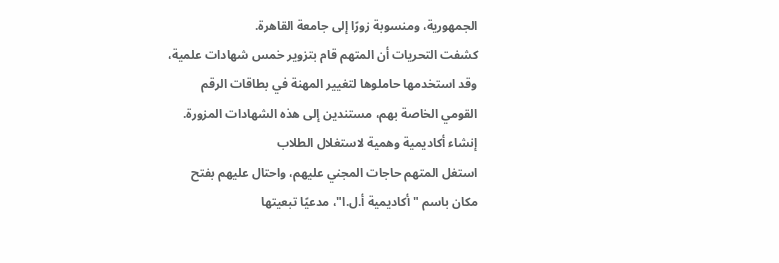الجمهورية، ومنسوبة زورًا إلى جامعة القاهرة.
كشفت التحريات أن المتهم قام بتزوير خمس شهادات علمية، وقد استخدمها حاملوها لتغيير المهنة في بطاقات الرقم القومي الخاصة بهم، مستندين إلى هذه الشهادات المزورة.
إنشاء أكاديمية وهمية لاستغلال الطلاب
استغل المتهم حاجات المجني عليهم، واحتال عليهم بفتح مكان باسم "أكاديمية أ.ل.ا"، مدعيًا تبعيتها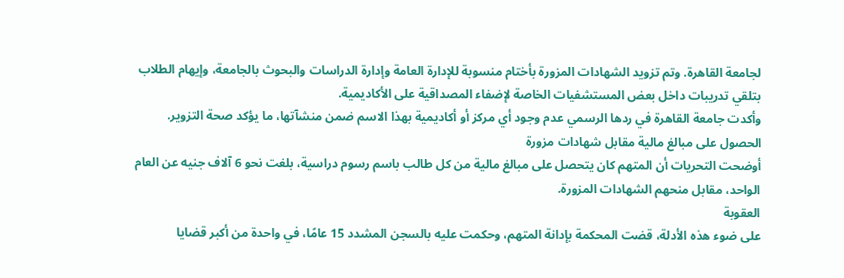لجامعة القاهرة. وتم تزويد الشهادات المزورة بأختام منسوبة للإدارة العامة وإدارة الدراسات والبحوث بالجامعة، وإيهام الطلاب بتلقي تدريبات داخل بعض المستشفيات الخاصة لإضفاء المصداقية على الأكاديمية.
وأكدت جامعة القاهرة في ردها الرسمي عدم وجود أي مركز أو أكاديمية بهذا الاسم ضمن منشآتها، ما يؤكد صحة التزوير.
الحصول على مبالغ مالية مقابل شهادات مزورة
أوضحت التحريات أن المتهم كان يتحصل على مبالغ مالية من كل طالب باسم رسوم دراسية، بلغت نحو 6 آلاف جنيه عن العام الواحد، مقابل منحهم الشهادات المزورة.
العقوبة
على ضوء هذه الأدلة، قضت المحكمة بإدانة المتهم، وحكمت عليه بالسجن المشدد 15 عامًا، في واحدة من أكبر قضايا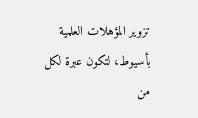تزوير المؤهلات العلمية بأسيوط، لتكون عبرة لكل من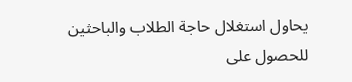يحاول استغلال حاجة الطلاب والباحثين للحصول على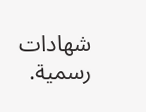شهادات رسمية.